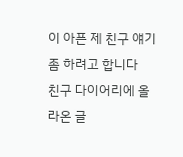이 아픈 제 친구 얘기좀 하려고 합니다
친구 다이어리에 올라온 글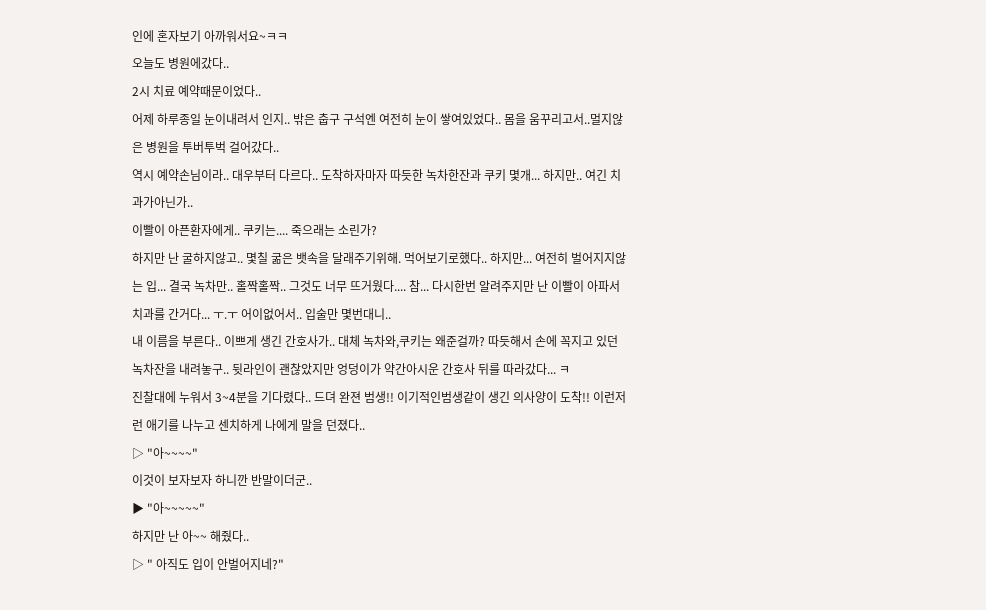인에 혼자보기 아까워서요~ㅋㅋ
오늘도 병원에갔다..
2시 치료 예약때문이었다..
어제 하루종일 눈이내려서 인지.. 밖은 춥구 구석엔 여전히 눈이 쌓여있었다.. 몸을 움꾸리고서..멀지않은 병원을 투버투벅 걸어갔다..
역시 예약손님이라.. 대우부터 다르다.. 도착하자마자 따듯한 녹차한잔과 쿠키 몇개... 하지만.. 여긴 치과가아닌가..
이빨이 아픈환자에게.. 쿠키는.... 죽으래는 소린가?
하지만 난 굴하지않고.. 몇칠 굶은 뱃속을 달래주기위해. 먹어보기로했다.. 하지만... 여전히 벌어지지않는 입... 결국 녹차만.. 홀짝홀짝.. 그것도 너무 뜨거웠다.... 참... 다시한번 알려주지만 난 이빨이 아파서 치과를 간거다... ㅜ.ㅜ 어이없어서.. 입술만 몇번대니..
내 이름을 부른다.. 이쁘게 생긴 간호사가.. 대체 녹차와,쿠키는 왜준걸까? 따듯해서 손에 꼭지고 있던 녹차잔을 내려놓구.. 뒷라인이 괜찮았지만 엉덩이가 약간아시운 간호사 뒤를 따라갔다... ㅋ
진찰대에 누워서 3~4분을 기다렸다.. 드뎌 완젼 범생!! 이기적인범생같이 생긴 의사양이 도착!! 이런저런 애기를 나누고 센치하게 나에게 말을 던졌다..
▷ "아~~~~"
이것이 보자보자 하니깐 반말이더군..
▶ "아~~~~~"
하지만 난 아~~ 해줬다..
▷ " 아직도 입이 안벌어지네?"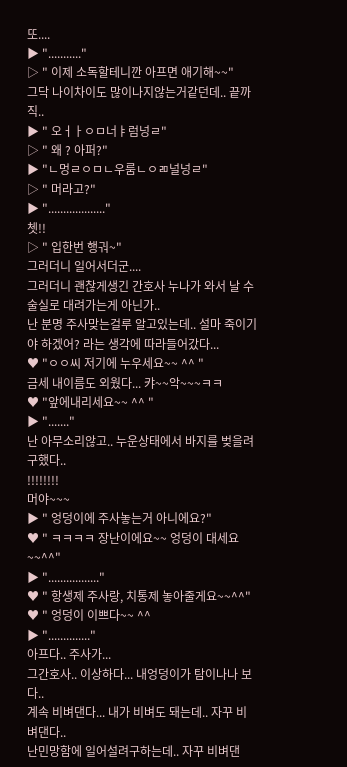또....
▶ "..........."
▷ " 이제 소독할테니깐 아프면 애기해~~"
그닥 나이차이도 많이나지않는거같던데.. 끝까직..
▶ " 오ㅓㅏㅇㅁ너ㅑ럼넝ㄹ"
▷ " 왜 ? 아퍼?"
▶ "ㄴ멍ㄹㅇㅁㄴ우룸ㄴㅇㄻ널넝ㄹ"
▷ " 머라고?"
▶ "..................."
쳇!!
▷ " 입한번 행궈~"
그러더니 일어서더군....
그러더니 괜찮게생긴 간호사 누나가 와서 날 수술실로 대려가는게 아닌가..
난 분명 주사맞는걸루 알고있는데.. 설마 죽이기야 하겠어? 라는 생각에 따라들어갔다...
♥ "ㅇㅇ씨 저기에 누우세요~~ ^^ "
금세 내이름도 외웠다... 캬~~악~~~ㅋㅋ
♥ "앞에내리세요~~ ^^ "
▶ "......."
난 아무소리않고.. 누운상태에서 바지를 벚을려구했다..
!!!!!!!!
머야~~~
▶ " 엉덩이에 주사놓는거 아니에요?"
♥ " ㅋㅋㅋㅋ 장난이에요~~ 엉덩이 대세요~~^^"
▶ "................."
♥ " 항생제 주사랑, 치통제 놓아줄게요~~^^"
♥ " 엉덩이 이쁘다~~ ^^
▶ ".............."
아프다.. 주사가...
그간호사.. 이상하다... 내엉덩이가 탐이나나 보다..
계속 비벼댄다... 내가 비벼도 돼는데.. 자꾸 비벼댄다..
난민망함에 일어설려구하는데.. 자꾸 비벼댄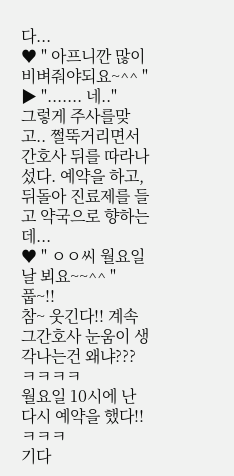다...
♥ " 아프니깐 많이 비벼줘야되요~^^ "
▶ "....... 네.."
그렇게 주사를맞고.. 쩔뚝거리면서 간호사 뒤를 따라나섰다. 예약을 하고,뒤돌아 진료제를 들고 약국으로 향하는데...
♥ " ㅇㅇ씨 월요일날 뵈요~~^^ "
풉~!!
참~ 웃긴다!! 계속 그간호사 눈움이 생각나는건 왜냐???
ㅋㅋㅋㅋ
월요일 10시에 난 다시 예약을 했다!! ㅋㅋㅋ
기다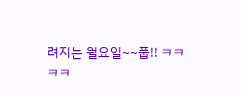려지는 월요일~~풉!! ㅋㅋ
ㅋㅋ